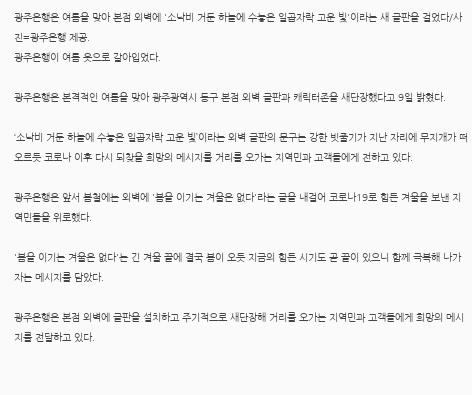광주은행은 여름을 맞아 본점 외벽에 '소낙비 거둔 하늘에 수놓은 일곱자락 고운 빛'이라는 새 글판을 걸었다/사진=광주은행 제공.
광주은행이 여름 옷으로 갈아입었다.

광주은행은 본격적인 여름을 맞아 광주광역시 동구 본점 외벽 글판과 캐릭터존을 새단장했다고 9일 밝혔다.

‘소낙비 거둔 하늘에 수놓은 일곱자락 고운 빛’이라는 외벽 글판의 문구는 강한 빗줄기가 지난 자리에 무지개가 떠오르듯 코로나 이후 다시 되찾을 희망의 메시지를 거리를 오가는 지역민과 고객들에게 전하고 있다.

광주은행은 앞서 봄철에는 외벽에 '봄을 이기는 겨울은 없다'라는 글을 내걸어 코로나19로 힘든 겨울을 보낸 지역민들을 위로했다.

'봄을 이기는 겨울은 없다'는 긴 겨울 끝에 결국 봄이 오듯 지금의 힘든 시기도 곧 끝이 있으니 함께 극복해 나가자는 메시지를 담았다.

광주은행은 본점 외벽에 글판을 설치하고 주기적으로 새단장해 거리를 오가는 지역민과 고객들에게 희망의 메시지를 전달하고 있다.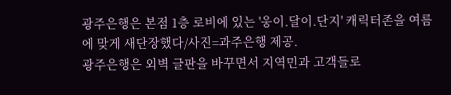광주은행은 본점 1층 로비에 있는 '웅이.달이.단지' 캐릭터존을 여름에 맞게 새단장했다/사진=과주은행 제공.
광주은행은 외벽 글판을 바꾸면서 지역민과 고객들로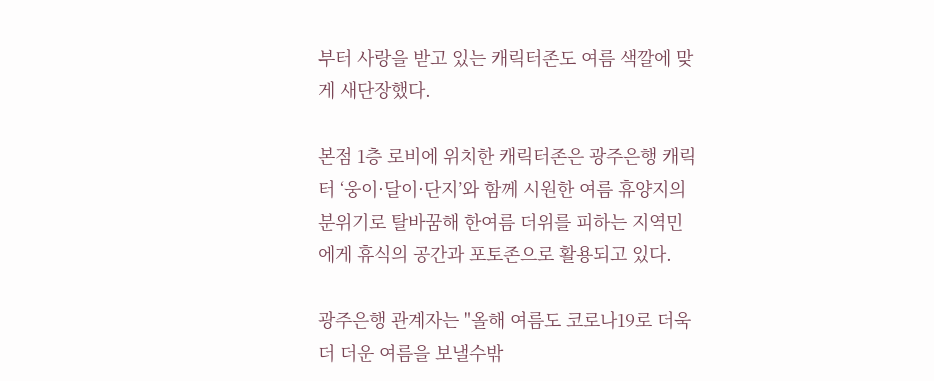부터 사랑을 받고 있는 캐릭터존도 여름 색깔에 맞게 새단장했다.

본점 1층 로비에 위치한 캐릭터존은 광주은행 캐릭터 ‘웅이·달이·단지’와 함께 시원한 여름 휴양지의 분위기로 탈바꿈해 한여름 더위를 피하는 지역민에게 휴식의 공간과 포토존으로 활용되고 있다.

광주은행 관계자는 "올해 여름도 코로나19로 더욱 더 더운 여름을 보낼수밖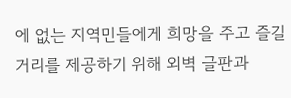에 없는 지역민들에게 희망을 주고 즐길거리를 제공하기 위해 외벽 글판과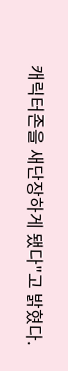캐릭터존을 새단장하게 됐다"고 밝혔다.